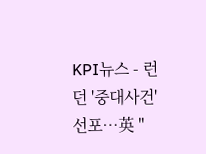KPI뉴스 - 런던 '중대사건' 선포…英 "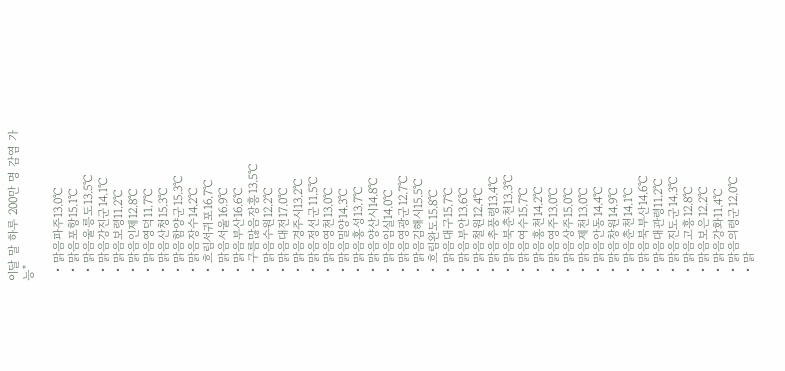이달 말 하루 200만 명 감염 가능"

  • 맑음파주13.0℃
  • 맑음포항15.1℃
  • 맑음울릉도13.5℃
  • 맑음강진군14.1℃
  • 맑음보령11.2℃
  • 맑음인제12.8℃
  • 맑음영덕11.7℃
  • 맑음산청15.3℃
  • 맑음함양군15.3℃
  • 맑음장수14.2℃
  • 흐림서귀포16.7℃
  • 맑음서울16.9℃
  • 맑음부산16.6℃
  • 구름많음장흥13.5℃
  • 맑음수원12.2℃
  • 맑음대전17.0℃
  • 맑음경주시13.2℃
  • 맑음정선군11.5℃
  • 맑음영천13.0℃
  • 맑음밀양14.3℃
  • 맑음홍성13.7℃
  • 맑음양산시14.8℃
  • 맑음임실14.0℃
  • 맑음영광군12.7℃
  • 맑음김해시15.5℃
  • 흐림완도15.8℃
  • 맑음대구15.7℃
  • 맑음부안13.6℃
  • 맑음철원12.4℃
  • 맑음추풍령13.4℃
  • 맑음북춘천13.3℃
  • 맑음여수15.7℃
  • 맑음홍천14.2℃
  • 맑음영주13.0℃
  • 맑음상주15.0℃
  • 맑음제천13.0℃
  • 맑음안동14.4℃
  • 맑음창원14.9℃
  • 맑음춘천14.1℃
  • 맑음북부산14.6℃
  • 맑음대관령11.2℃
  • 맑음진도군14.3℃
  • 맑음고흥12.8℃
  • 맑음보은12.2℃
  • 맑음강화11.4℃
  • 맑음의령군12.0℃
  • 맑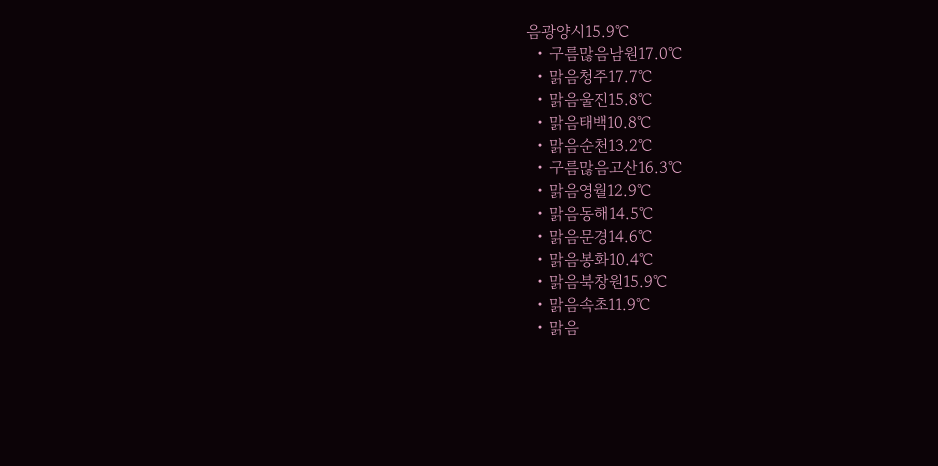음광양시15.9℃
  • 구름많음남원17.0℃
  • 맑음청주17.7℃
  • 맑음울진15.8℃
  • 맑음태백10.8℃
  • 맑음순천13.2℃
  • 구름많음고산16.3℃
  • 맑음영월12.9℃
  • 맑음동해14.5℃
  • 맑음문경14.6℃
  • 맑음봉화10.4℃
  • 맑음북창원15.9℃
  • 맑음속초11.9℃
  • 맑음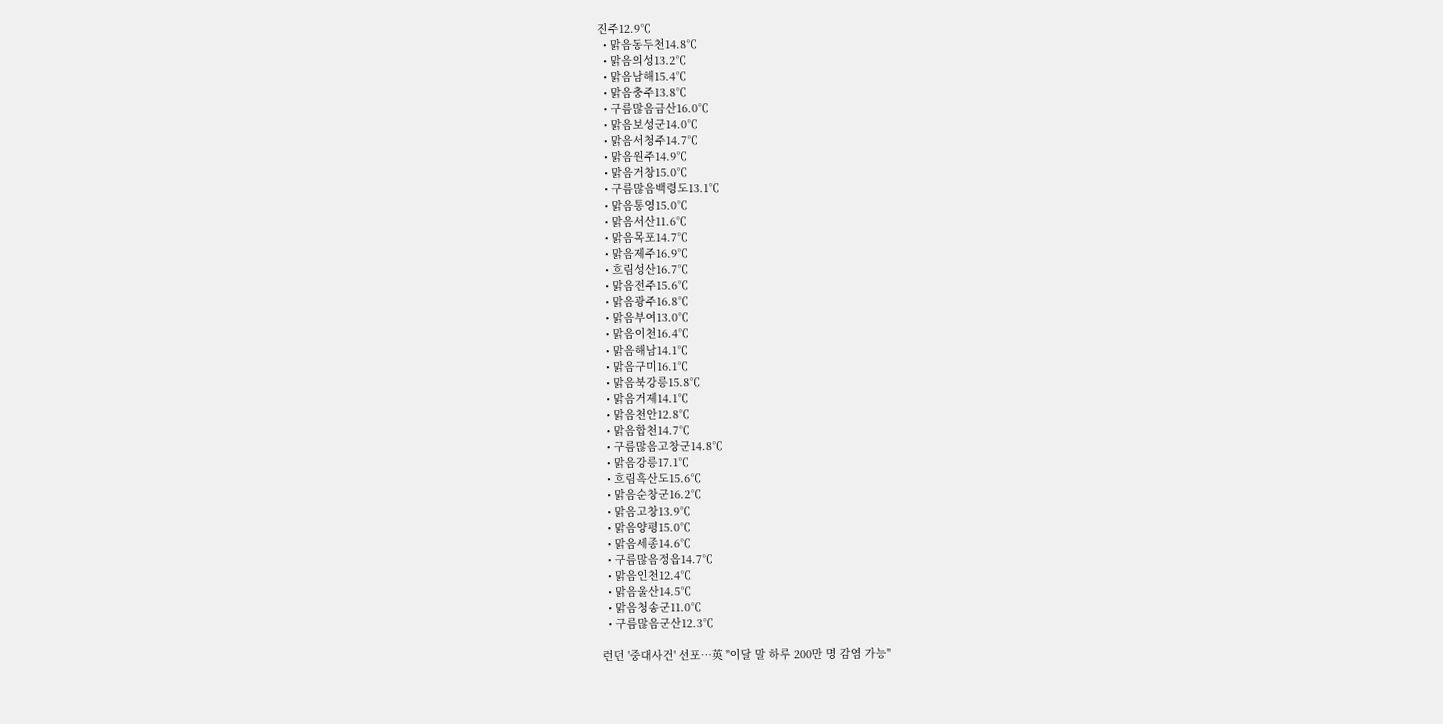진주12.9℃
  • 맑음동두천14.8℃
  • 맑음의성13.2℃
  • 맑음남해15.4℃
  • 맑음충주13.8℃
  • 구름많음금산16.0℃
  • 맑음보성군14.0℃
  • 맑음서청주14.7℃
  • 맑음원주14.9℃
  • 맑음거창15.0℃
  • 구름많음백령도13.1℃
  • 맑음통영15.0℃
  • 맑음서산11.6℃
  • 맑음목포14.7℃
  • 맑음제주16.9℃
  • 흐림성산16.7℃
  • 맑음전주15.6℃
  • 맑음광주16.8℃
  • 맑음부여13.0℃
  • 맑음이천16.4℃
  • 맑음해남14.1℃
  • 맑음구미16.1℃
  • 맑음북강릉15.8℃
  • 맑음거제14.1℃
  • 맑음천안12.8℃
  • 맑음합천14.7℃
  • 구름많음고창군14.8℃
  • 맑음강릉17.1℃
  • 흐림흑산도15.6℃
  • 맑음순창군16.2℃
  • 맑음고창13.9℃
  • 맑음양평15.0℃
  • 맑음세종14.6℃
  • 구름많음정읍14.7℃
  • 맑음인천12.4℃
  • 맑음울산14.5℃
  • 맑음청송군11.0℃
  • 구름많음군산12.3℃

런던 '중대사건' 선포…英 "이달 말 하루 200만 명 감염 가능"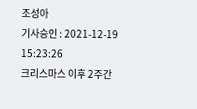조성아
기사승인 : 2021-12-19 15:23:26
크리스마스 이후 2주간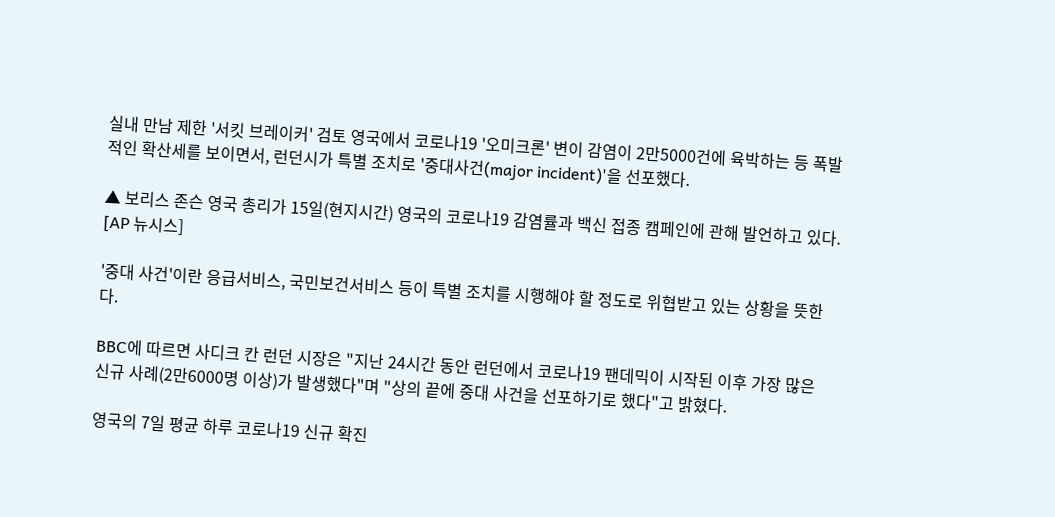실내 만남 제한 '서킷 브레이커' 검토 영국에서 코로나19 '오미크론' 변이 감염이 2만5000건에 육박하는 등 폭발적인 확산세를 보이면서, 런던시가 특별 조치로 '중대사건(major incident)'을 선포했다.

▲ 보리스 존슨 영국 총리가 15일(현지시간) 영국의 코로나19 감염률과 백신 접종 캠페인에 관해 발언하고 있다. [AP 뉴시스]

'중대 사건'이란 응급서비스, 국민보건서비스 등이 특별 조치를 시행해야 할 정도로 위협받고 있는 상황을 뜻한다.

BBC에 따르면 사디크 칸 런던 시장은 "지난 24시간 동안 런던에서 코로나19 팬데믹이 시작된 이후 가장 많은 신규 사례(2만6000명 이상)가 발생했다"며 "상의 끝에 중대 사건을 선포하기로 했다"고 밝혔다.

영국의 7일 평균 하루 코로나19 신규 확진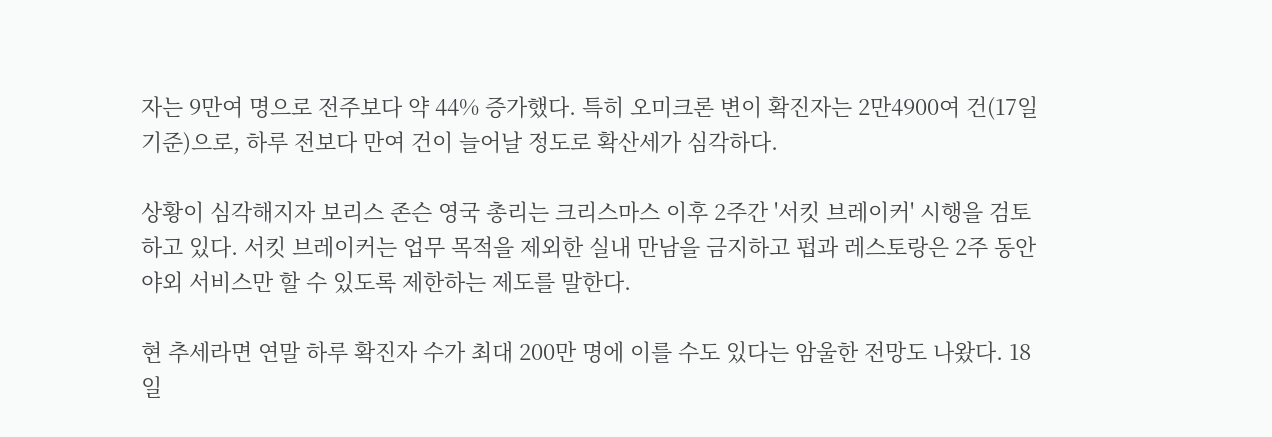자는 9만여 명으로 전주보다 약 44% 증가했다. 특히 오미크론 변이 확진자는 2만4900여 건(17일 기준)으로, 하루 전보다 만여 건이 늘어날 정도로 확산세가 심각하다.

상황이 심각해지자 보리스 존슨 영국 총리는 크리스마스 이후 2주간 '서킷 브레이커' 시행을 검토하고 있다. 서킷 브레이커는 업무 목적을 제외한 실내 만남을 금지하고 펍과 레스토랑은 2주 동안 야외 서비스만 할 수 있도록 제한하는 제도를 말한다.

현 추세라면 연말 하루 확진자 수가 최대 200만 명에 이를 수도 있다는 암울한 전망도 나왔다. 18일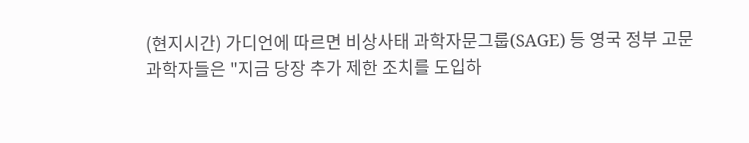(현지시간) 가디언에 따르면 비상사태 과학자문그룹(SAGE) 등 영국 정부 고문 과학자들은 "지금 당장 추가 제한 조치를 도입하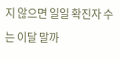지 않으면 일일 확진자 수는 이달 말까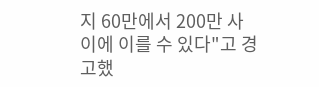지 60만에서 200만 사이에 이를 수 있다"고 경고했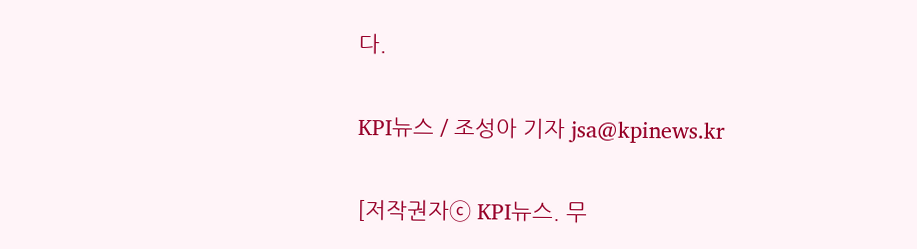다.

KPI뉴스 / 조성아 기자 jsa@kpinews.kr

[저작권자ⓒ KPI뉴스. 무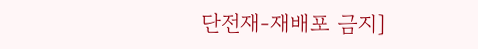단전재-재배포 금지]